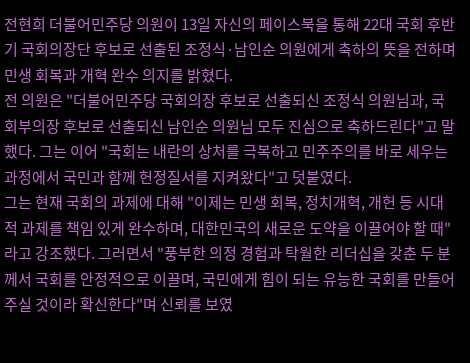전현희 더불어민주당 의원이 13일 자신의 페이스북을 통해 22대 국회 후반기 국회의장단 후보로 선출된 조정식·남인순 의원에게 축하의 뜻을 전하며 민생 회복과 개혁 완수 의지를 밝혔다.
전 의원은 "더불어민주당 국회의장 후보로 선출되신 조정식 의원님과, 국회부의장 후보로 선출되신 남인순 의원님 모두 진심으로 축하드린다"고 말했다. 그는 이어 "국회는 내란의 상처를 극복하고 민주주의를 바로 세우는 과정에서 국민과 함께 헌정질서를 지켜왔다"고 덧붙였다.
그는 현재 국회의 과제에 대해 "이제는 민생 회복, 정치개혁, 개헌 등 시대적 과제를 책임 있게 완수하며, 대한민국의 새로운 도약을 이끌어야 할 때"라고 강조했다. 그러면서 "풍부한 의정 경험과 탁월한 리더십을 갖춘 두 분께서 국회를 안정적으로 이끌며, 국민에게 힘이 되는 유능한 국회를 만들어 주실 것이라 확신한다"며 신뢰를 보였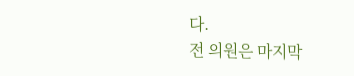다.
전 의원은 마지막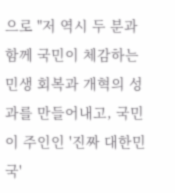으로 "저 역시 두 분과 함께 국민이 체감하는 민생 회복과 개혁의 성과를 만들어내고, 국민이 주인인 '진짜 대한민국'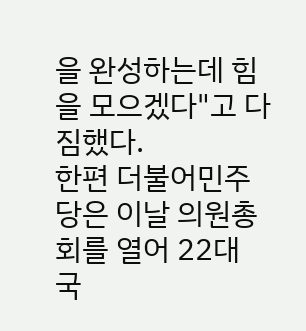을 완성하는데 힘을 모으겠다"고 다짐했다.
한편 더불어민주당은 이날 의원총회를 열어 22대 국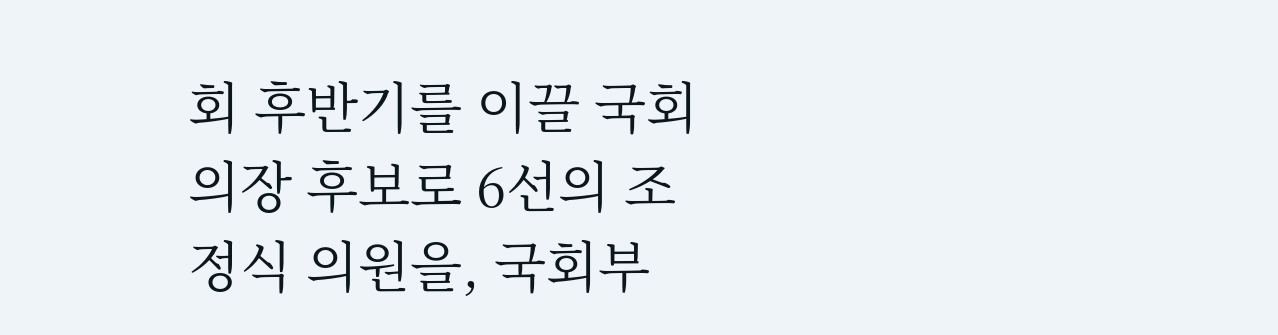회 후반기를 이끌 국회의장 후보로 6선의 조정식 의원을, 국회부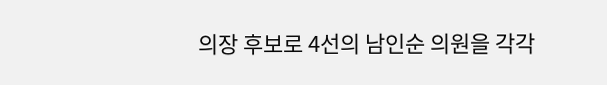의장 후보로 4선의 남인순 의원을 각각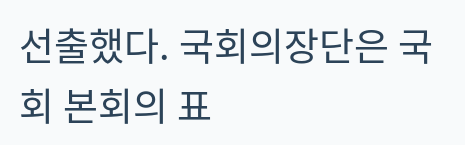선출했다. 국회의장단은 국회 본회의 표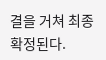결을 거쳐 최종 확정된다.